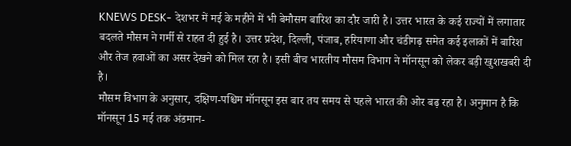KNEWS DESK- देशभर में मई के महीने में भी बेमौसम बारिश का दौर जारी है। उत्तर भारत के कई राज्यों में लगातार बदलते मौसम ने गर्मी से राहत दी हुई है। उत्तर प्रदेश, दिल्ली, पंजाब, हरियाणा और चंडीगढ़ समेत कई इलाकों में बारिश और तेज हवाओं का असर देखने को मिल रहा है। इसी बीच भारतीय मौसम विभाग ने मॉनसून को लेकर बड़ी खुशखबरी दी है।
मौसम विभाग के अनुसार, दक्षिण-पश्चिम मॉनसून इस बार तय समय से पहले भारत की ओर बढ़ रहा है। अनुमान है कि मॉनसून 15 मई तक अंडमान-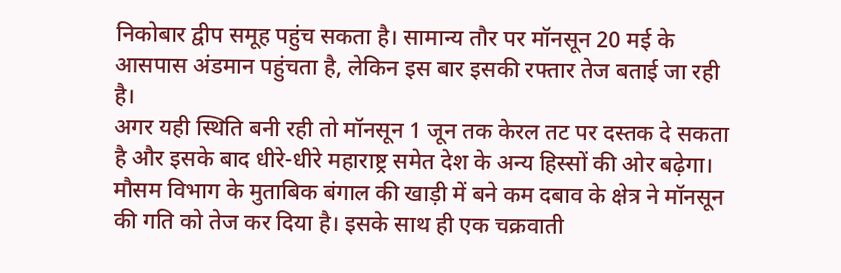निकोबार द्वीप समूह पहुंच सकता है। सामान्य तौर पर मॉनसून 20 मई के आसपास अंडमान पहुंचता है, लेकिन इस बार इसकी रफ्तार तेज बताई जा रही है।
अगर यही स्थिति बनी रही तो मॉनसून 1 जून तक केरल तट पर दस्तक दे सकता है और इसके बाद धीरे-धीरे महाराष्ट्र समेत देश के अन्य हिस्सों की ओर बढ़ेगा।
मौसम विभाग के मुताबिक बंगाल की खाड़ी में बने कम दबाव के क्षेत्र ने मॉनसून की गति को तेज कर दिया है। इसके साथ ही एक चक्रवाती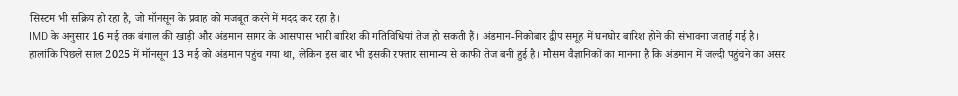सिस्टम भी सक्रिय हो रहा है, जो मॉनसून के प्रवाह को मजबूत करने में मदद कर रहा है।
IMD के अनुसार 16 मई तक बंगाल की खाड़ी और अंडमान सागर के आसपास भारी बारिश की गतिविधियां तेज हो सकती हैं। अंडमान-निकोबार द्वीप समूह में घनघोर बारिश होने की संभावना जताई गई है।
हालांकि पिछले साल 2025 में मॉनसून 13 मई को अंडमान पहुंच गया था, लेकिन इस बार भी इसकी रफ्तार सामान्य से काफी तेज बनी हुई है। मौसम वैज्ञानिकों का मानना है कि अंडमान में जल्दी पहुंचने का असर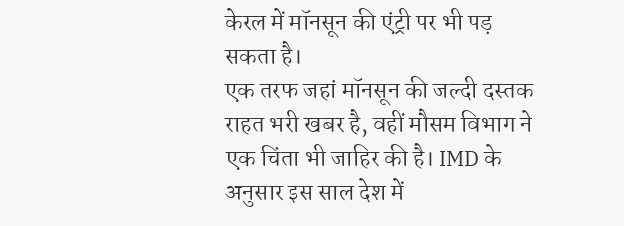केरल में मॉनसून की एंट्री पर भी पड़ सकता है।
एक तरफ जहां मॉनसून की जल्दी दस्तक राहत भरी खबर है, वहीं मौसम विभाग ने एक चिंता भी जाहिर की है। IMD के अनुसार इस साल देश में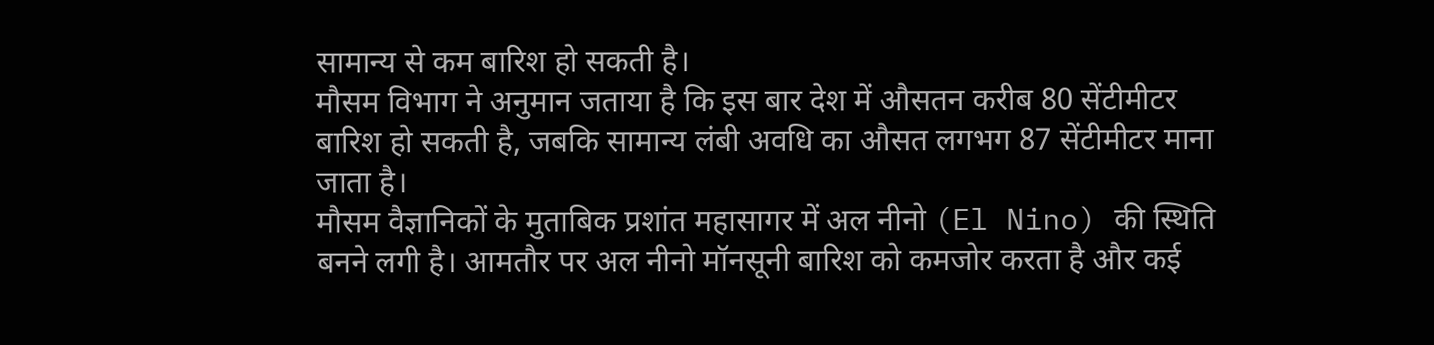सामान्य से कम बारिश हो सकती है।
मौसम विभाग ने अनुमान जताया है कि इस बार देश में औसतन करीब 80 सेंटीमीटर बारिश हो सकती है, जबकि सामान्य लंबी अवधि का औसत लगभग 87 सेंटीमीटर माना जाता है।
मौसम वैज्ञानिकों के मुताबिक प्रशांत महासागर में अल नीनो (El Nino) की स्थिति बनने लगी है। आमतौर पर अल नीनो मॉनसूनी बारिश को कमजोर करता है और कई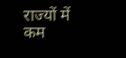राज्यों में कम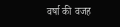वर्षा की वजह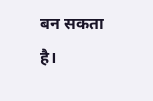बन सकता है।